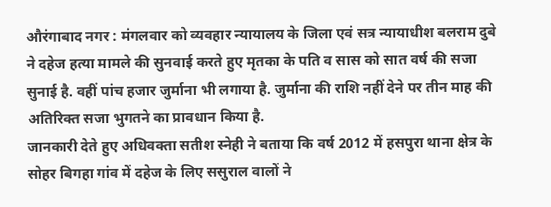औरंगाबाद नगर : मंगलवार को व्यवहार न्यायालय के जिला एवं सत्र न्यायाधीश बलराम दुबे ने दहेज हत्या मामले की सुनवाई करते हुए मृतका के पति व सास को सात वर्ष की सजा सुनाई है. वहीं पांच हजार जुर्माना भी लगाया है. जुर्माना की राशि नहीं देने पर तीन माह की अतिरिक्त सजा भुगतने का प्रावधान किया है.
जानकारी देते हुए अधिवक्ता सतीश स्नेही ने बताया कि वर्ष 2012 में हसपुरा थाना क्षेत्र के सोहर बिगहा गांव में दहेज के लिए ससुराल वालों ने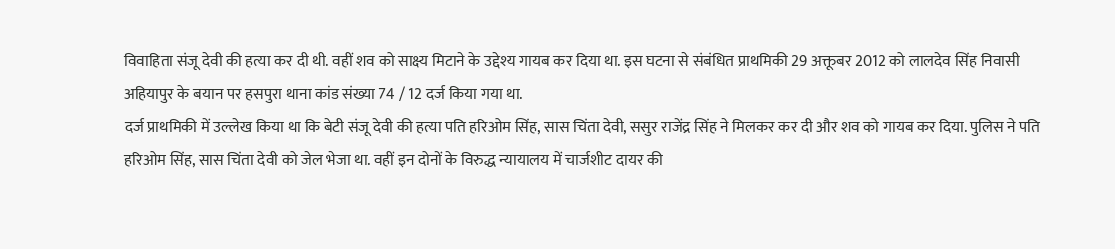विवाहिता संजू देवी की हत्या कर दी थी. वहीं शव को साक्ष्य मिटाने के उद्देश्य गायब कर दिया था. इस घटना से संबंधित प्राथमिकी 29 अक्तूबर 2012 को लालदेव सिंह निवासी अहियापुर के बयान पर हसपुरा थाना कांड संख्या 74 / 12 दर्ज किया गया था.
दर्ज प्राथमिकी में उल्लेख किया था कि बेटी संजू देवी की हत्या पति हरिओम सिंह, सास चिंता देवी, ससुर राजेंद्र सिंह ने मिलकर कर दी और शव को गायब कर दिया. पुलिस ने पति हरिओम सिंह, सास चिंता देवी को जेल भेजा था. वहीं इन दोनों के विरुद्ध न्यायालय में चार्जशीट दायर की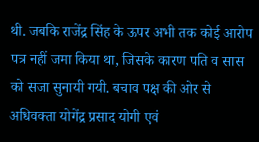थी. जबकि राजेंद्र सिंह के ऊपर अभी तक कोई आरोप पत्र नहीं जमा किया था, जिसके कारण पति व सास को सजा सुनायी गयी. बचाव पक्ष की ओर से अधिवक्ता योगेंद्र प्रसाद योगी एवं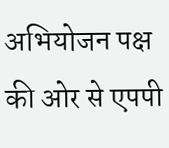अभियोजन पक्ष की ओर से एपपी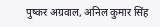पुष्कर अग्रवाल, अनिल कुमार सिंह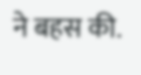ने बहस की.